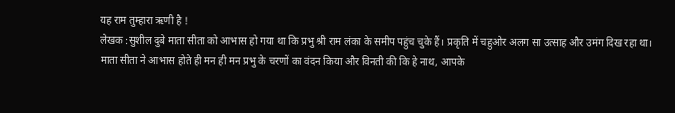यह राम तुम्हारा ऋणी है !
लेखक :सुशील दुबे माता सीता को आभास हो गया था कि प्रभु श्री राम लंका के समीप पहुंच चुके हैं। प्रकृति में चहुओर अलग सा उत्साह और उमंग दिख रहा था। माता सीता ने आभास होते ही मन ही मन प्रभु के चरणों का वंदन किया और विनती की कि हे नाथ, आपके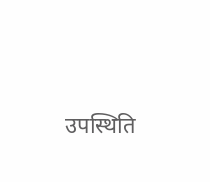उपस्थिति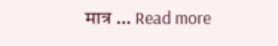मात्र … Read more